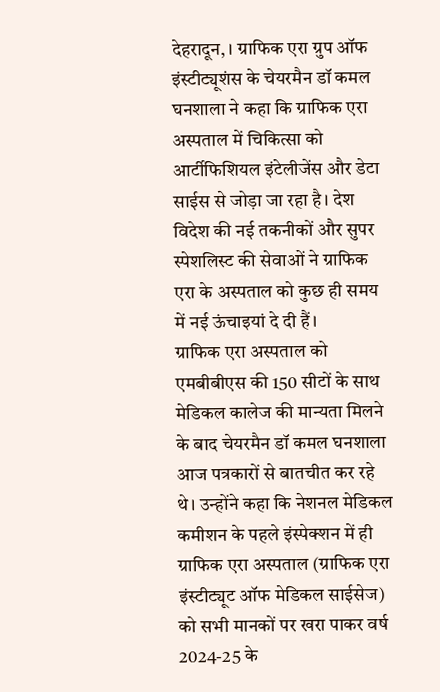देहरादून, । ग्राफिक एरा ग्रुप ऑफ इंस्टीट्यूशंस के चेयरमैन डॉ कमल घनशाला ने कहा कि ग्राफिक एरा अस्पताल में चिकित्सा को आर्टीफिशियल इंटेलीजेंस और डेटा साईस से जोड़ा जा रहा है। देश विदेश की नई तकनीकों और सुपर स्पेशलिस्ट की सेवाओं ने ग्राफिक एरा के अस्पताल को कुछ ही समय में नई ऊंचाइयां दे दी हैं।
ग्राफिक एरा अस्पताल को एमबीबीएस की 150 सीटों के साथ मेडिकल कालेज की मान्यता मिलने के बाद चेयरमैन डॉ कमल घनशाला आज पत्रकारों से बातचीत कर रहे थे। उन्होंने कहा कि नेशनल मेडिकल कमीशन के पहले इंस्पेक्शन में ही ग्राफिक एरा अस्पताल (ग्राफिक एरा इंस्टीट्यूट ऑफ मेडिकल साईसेज) को सभी मानकों पर खरा पाकर वर्ष 2024-25 के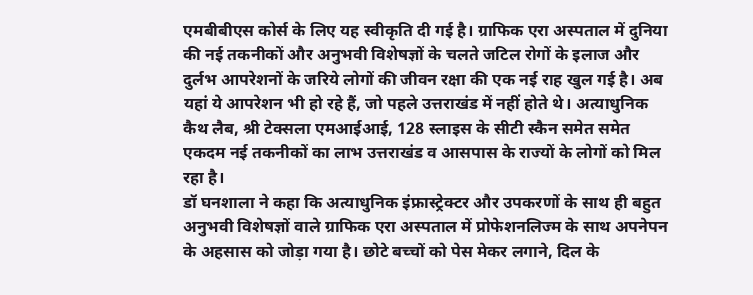एमबीबीएस कोर्स के लिए यह स्वीकृति दी गई है। ग्राफिक एरा अस्पताल में दुनिया की नई तकनीकों और अनुभवी विशेषज्ञों के चलते जटिल रोगों के इलाज और दुर्लभ आपरेशनों के जरिये लोगों की जीवन रक्षा की एक नई राह खुल गई है। अब यहां ये आपरेशन भी हो रहे हैं, जो पहले उत्तराखंड में नहीं होते थे। अत्याधुनिक कैथ लैब, श्री टेक्सला एमआईआई, 128 स्लाइस के सीटी स्कैन समेत समेत एकदम नई तकनीकों का लाभ उत्तराखंड व आसपास के राज्यों के लोगों को मिल रहा है।
डॉ घनशाला ने कहा कि अत्याधुनिक इंफ्रास्ट्रेक्टर और उपकरणों के साथ ही बहुत अनुभवी विशेषज्ञों वाले ग्राफिक एरा अस्पताल में प्रोफेशनलिज्म के साथ अपनेपन के अहसास को जोड़ा गया है। छोटे बच्चों को पेस मेकर लगाने, दिल के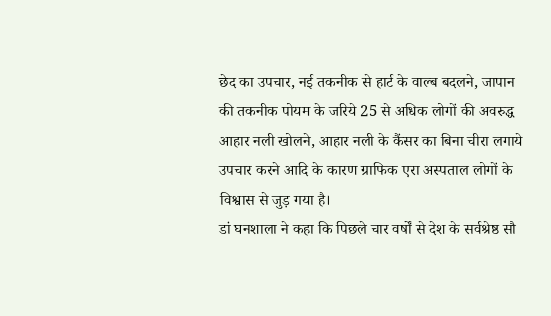छेद का उपचार, नई तकनीक से हार्ट के वाल्ब बदलने, जापान की तकनीक पोयम के जरिये 25 से अधिक लोगों की अवरुद्ध आहार नली खोलने, आहार नली के कैंसर का बिना चीरा लगाये उपचार करने आदि के कारण ग्राफिक एरा अस्पताल लोगों के विश्वास से जुड़ गया है।
डां घनशाला ने कहा कि पिछले चार वर्षों से देश के सर्वश्रेष्ठ सौ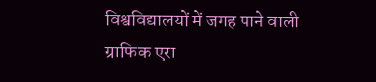विश्वविद्यालयों में जगह पाने वाली ग्राफिक एरा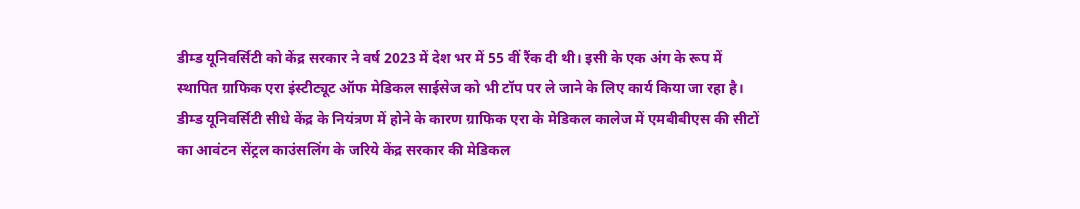डीम्ड यूनिवर्सिटी को केंद्र सरकार ने वर्ष 2023 में देश भर में 55 वीं रैंक दी थी। इसी के एक अंग के रूप में स्थापित ग्राफिक एरा इंस्टीट्यूट ऑफ मेडिकल साईसेज को भी टॉप पर ले जाने के लिए कार्य किया जा रहा है। डीम्ड यूनिवर्सिटी सीधे केंद्र के नियंत्रण में होने के कारण ग्राफिक एरा के मेडिकल कालेज में एमबीबीएस की सीटों का आवंटन सेंट्रल काउंसलिंग के जरिये केंद्र सरकार की मेडिकल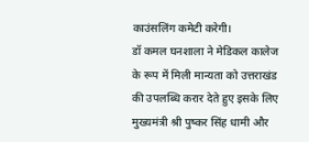काउंसलिंग कमेटी करेगी।
डॉ कमल घनशाला ने मेडिकल कालेज के रूप में मिली मान्यता को उत्तराखंड की उपलब्धि करार देते हुए इसके लिए मुख्यमंत्री श्री पुष्कर सिंह धामी और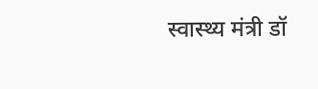स्वास्थ्य मंत्री डॉ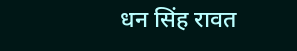धन सिंह रावत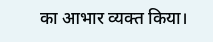का आभार व्यक्त किया।